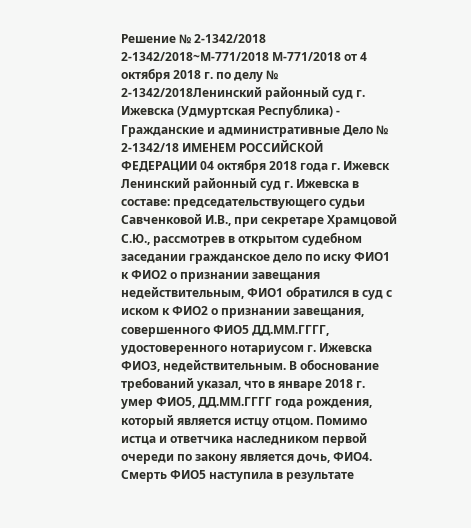Решение № 2-1342/2018 2-1342/2018~М-771/2018 М-771/2018 от 4 октября 2018 г. по делу № 2-1342/2018Ленинский районный суд г. Ижевска (Удмуртская Республика) - Гражданские и административные Дело № 2-1342/18 ИМЕНЕМ РОССИЙСКОЙ ФЕДЕРАЦИИ 04 октября 2018 года г. Ижевск Ленинский районный суд г. Ижевска в составе: председательствующего судьи Савченковой И.В., при секретаре Храмцовой С.Ю., рассмотрев в открытом судебном заседании гражданское дело по иску ФИО1 к ФИО2 о признании завещания недействительным, ФИО1 обратился в суд с иском к ФИО2 о признании завещания, совершенного ФИО5 ДД.ММ.ГГГГ, удостоверенного нотариусом г. Ижевска ФИО3, недействительным. В обоснование требований указал, что в январе 2018 г. умер ФИО5, ДД.ММ.ГГГГ года рождения, который является истцу отцом. Помимо истца и ответчика наследником первой очереди по закону является дочь, ФИО4. Смерть ФИО5 наступила в результате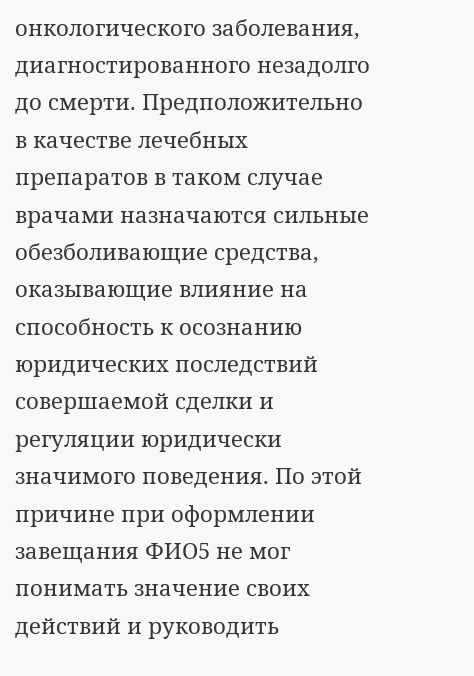онкологического заболевания, диагностированного незадолго до смерти. Предположительно в качестве лечебных препаратов в таком случае врачами назначаются сильные обезболивающие средства, оказывающие влияние на способность к осознанию юридических последствий совершаемой сделки и регуляции юридически значимого поведения. По этой причине при оформлении завещания ФИО5 не мог понимать значение своих действий и руководить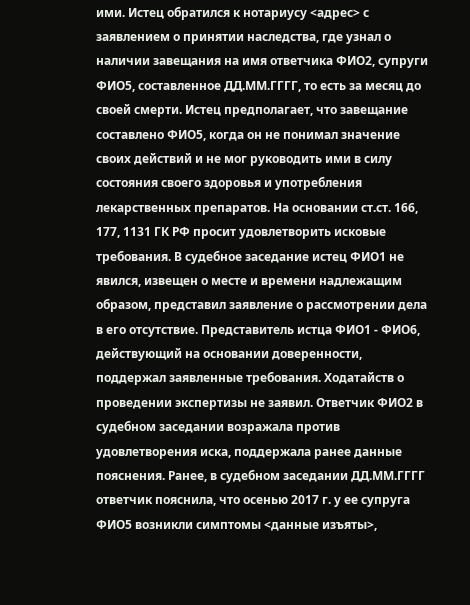ими. Истец обратился к нотариусу <адрес> с заявлением о принятии наследства, где узнал о наличии завещания на имя ответчика ФИО2, супруги ФИО5, составленное ДД.ММ.ГГГГ, то есть за месяц до своей смерти. Истец предполагает, что завещание составлено ФИО5, когда он не понимал значение своих действий и не мог руководить ими в силу состояния своего здоровья и употребления лекарственных препаратов. На основании ст.ст. 166, 177, 1131 ГК РФ просит удовлетворить исковые требования. В судебное заседание истец ФИО1 не явился, извещен о месте и времени надлежащим образом, представил заявление о рассмотрении дела в его отсутствие. Представитель истца ФИО1 - ФИО6, действующий на основании доверенности, поддержал заявленные требования. Ходатайств о проведении экспертизы не заявил. Ответчик ФИО2 в судебном заседании возражала против удовлетворения иска, поддержала ранее данные пояснения. Ранее, в судебном заседании ДД.ММ.ГГГГ ответчик пояснила, что осенью 2017 г. у ее супруга ФИО5 возникли симптомы <данные изъяты>,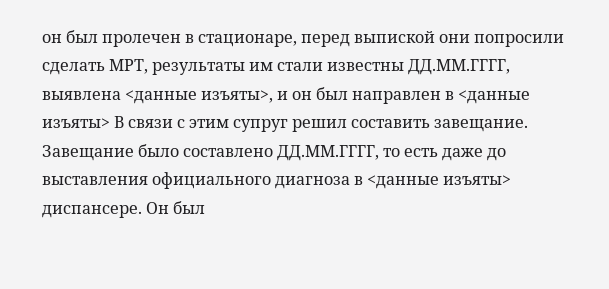он был пролечен в стационаре, перед выпиской они попросили сделать МРТ, результаты им стали известны ДД.ММ.ГГГГ, выявлена <данные изъяты>, и он был направлен в <данные изъяты> В связи с этим супруг решил составить завещание. Завещание было составлено ДД.ММ.ГГГГ, то есть даже до выставления официального диагноза в <данные изъяты> диспансере. Он был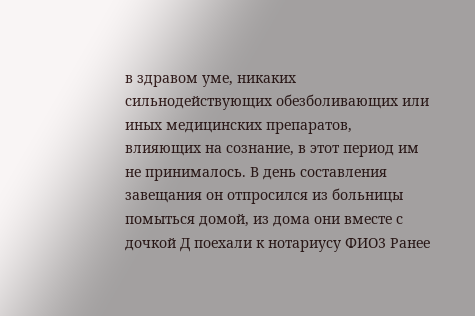в здравом уме, никаких сильнодействующих обезболивающих или иных медицинских препаратов, влияющих на сознание, в этот период им не принималось. В день составления завещания он отпросился из больницы помыться домой, из дома они вместе с дочкой Д поехали к нотариусу ФИО3 Ранее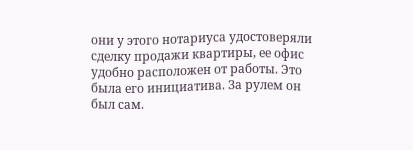они у этого нотариуса удостоверяли сделку продажи квартиры, ее офис удобно расположен от работы. Это была его инициатива. За рулем он был сам.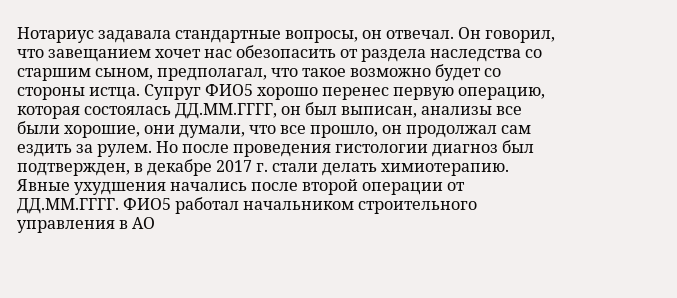Нотариус задавала стандартные вопросы, он отвечал. Он говорил, что завещанием хочет нас обезопасить от раздела наследства со старшим сыном, предполагал, что такое возможно будет со стороны истца. Супруг ФИО5 хорошо перенес первую операцию, которая состоялась ДД.ММ.ГГГГ, он был выписан, анализы все были хорошие, они думали, что все прошло, он продолжал сам ездить за рулем. Но после проведения гистологии диагноз был подтвержден, в декабре 2017 г. стали делать химиотерапию. Явные ухудшения начались после второй операции от ДД.ММ.ГГГГ. ФИО5 работал начальником строительного управления в АО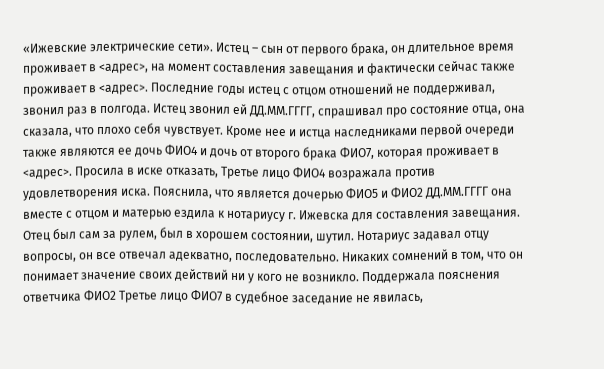«Ижевские электрические сети». Истец – сын от первого брака, он длительное время проживает в <адрес>, на момент составления завещания и фактически сейчас также проживает в <адрес>. Последние годы истец с отцом отношений не поддерживал, звонил раз в полгода. Истец звонил ей ДД.ММ.ГГГГ, спрашивал про состояние отца, она сказала, что плохо себя чувствует. Кроме нее и истца наследниками первой очереди также являются ее дочь ФИО4 и дочь от второго брака ФИО7, которая проживает в <адрес>. Просила в иске отказать, Третье лицо ФИО4 возражала против удовлетворения иска. Пояснила, что является дочерью ФИО5 и ФИО2 ДД.ММ.ГГГГ она вместе с отцом и матерью ездила к нотариусу г. Ижевска для составления завещания. Отец был сам за рулем, был в хорошем состоянии, шутил. Нотариус задавал отцу вопросы, он все отвечал адекватно, последовательно. Никаких сомнений в том, что он понимает значение своих действий ни у кого не возникло. Поддержала пояснения ответчика ФИО2 Третье лицо ФИО7 в судебное заседание не явилась,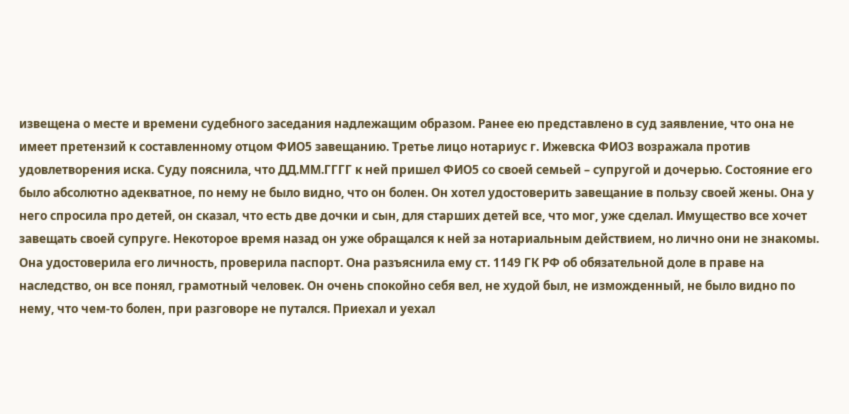извещена о месте и времени судебного заседания надлежащим образом. Ранее ею представлено в суд заявление, что она не имеет претензий к составленному отцом ФИО5 завещанию. Третье лицо нотариус г. Ижевска ФИО3 возражала против удовлетворения иска. Суду пояснила, что ДД.ММ.ГГГГ к ней пришел ФИО5 со своей семьей – супругой и дочерью. Состояние его было абсолютно адекватное, по нему не было видно, что он болен. Он хотел удостоверить завещание в пользу своей жены. Она у него спросила про детей, он сказал, что есть две дочки и сын, для старших детей все, что мог, уже сделал. Имущество все хочет завещать своей супруге. Некоторое время назад он уже обращался к ней за нотариальным действием, но лично они не знакомы. Она удостоверила его личность, проверила паспорт. Она разъяснила ему ст. 1149 ГК РФ об обязательной доле в праве на наследство, он все понял, грамотный человек. Он очень спокойно себя вел, не худой был, не изможденный, не было видно по нему, что чем-то болен, при разговоре не путался. Приехал и уехал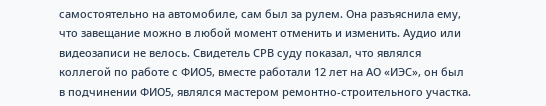самостоятельно на автомобиле, сам был за рулем. Она разъяснила ему, что завещание можно в любой момент отменить и изменить. Аудио или видеозаписи не велось. Свидетель СРВ суду показал, что являлся коллегой по работе с ФИО5, вместе работали 12 лет на АО «ИЭС», он был в подчинении ФИО5, являлся мастером ремонтно-строительного участка.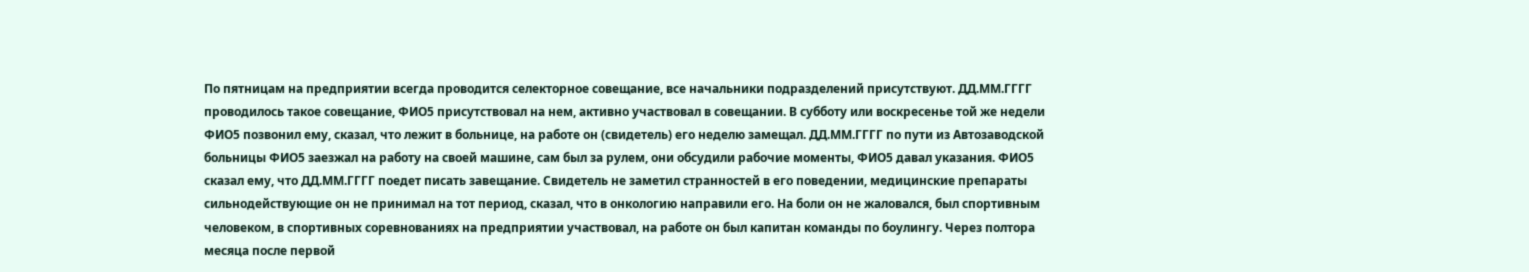По пятницам на предприятии всегда проводится селекторное совещание, все начальники подразделений присутствуют. ДД.ММ.ГГГГ проводилось такое совещание, ФИО5 присутствовал на нем, активно участвовал в совещании. В субботу или воскресенье той же недели ФИО5 позвонил ему, сказал, что лежит в больнице, на работе он (свидетель) его неделю замещал. ДД.ММ.ГГГГ по пути из Автозаводской больницы ФИО5 заезжал на работу на своей машине, сам был за рулем, они обсудили рабочие моменты, ФИО5 давал указания. ФИО5 сказал ему, что ДД.ММ.ГГГГ поедет писать завещание. Свидетель не заметил странностей в его поведении, медицинские препараты сильнодействующие он не принимал на тот период, сказал, что в онкологию направили его. На боли он не жаловался, был спортивным человеком, в спортивных соревнованиях на предприятии участвовал, на работе он был капитан команды по боулингу. Через полтора месяца после первой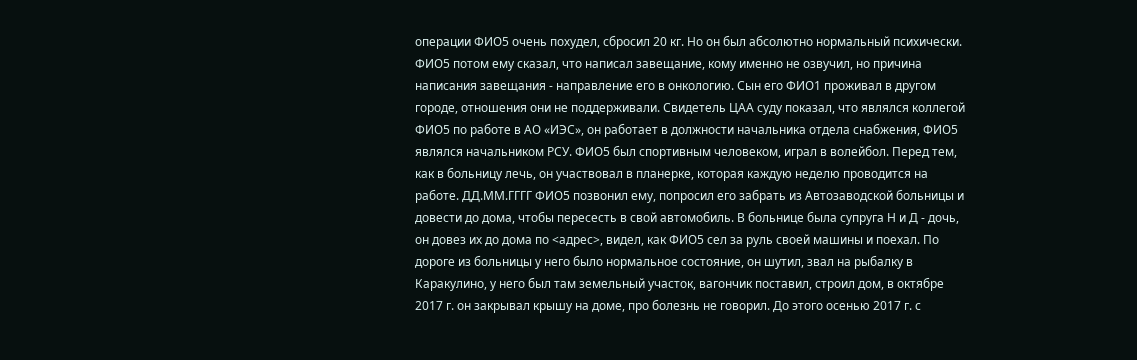операции ФИО5 очень похудел, сбросил 20 кг. Но он был абсолютно нормальный психически. ФИО5 потом ему сказал, что написал завещание, кому именно не озвучил, но причина написания завещания - направление его в онкологию. Сын его ФИО1 проживал в другом городе, отношения они не поддерживали. Свидетель ЦАА суду показал, что являлся коллегой ФИО5 по работе в АО «ИЭС», он работает в должности начальника отдела снабжения, ФИО5 являлся начальником РСУ. ФИО5 был спортивным человеком, играл в волейбол. Перед тем, как в больницу лечь, он участвовал в планерке, которая каждую неделю проводится на работе. ДД.ММ.ГГГГ ФИО5 позвонил ему, попросил его забрать из Автозаводской больницы и довести до дома, чтобы пересесть в свой автомобиль. В больнице была супруга Н и Д - дочь, он довез их до дома по <адрес>, видел, как ФИО5 сел за руль своей машины и поехал. По дороге из больницы у него было нормальное состояние, он шутил, звал на рыбалку в Каракулино, у него был там земельный участок, вагончик поставил, строил дом, в октябре 2017 г. он закрывал крышу на доме, про болезнь не говорил. До этого осенью 2017 г. с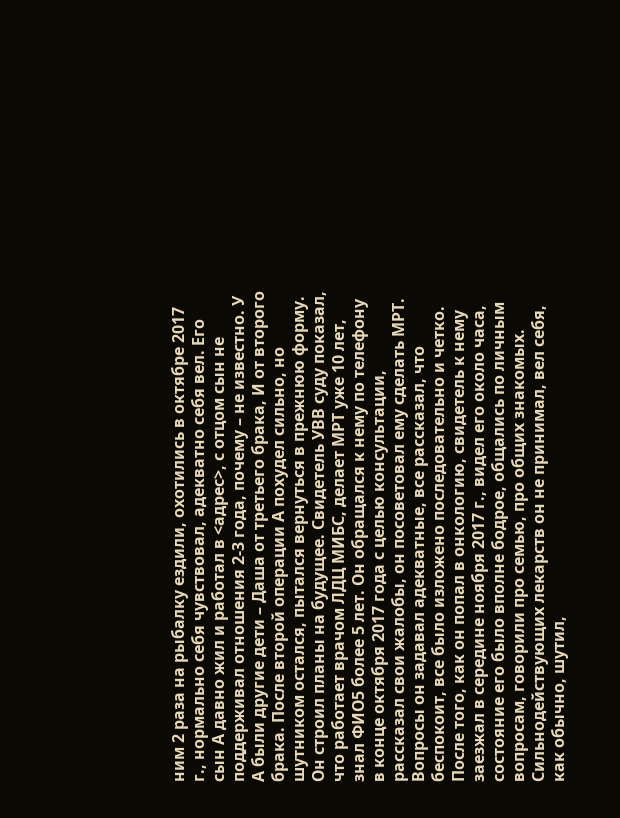ним 2 раза на рыбалку ездили, охотились в октябре 2017 г., нормально себя чувствовал, адекватно себя вел. Его сын А давно жил и работал в <адрес>, с отцом сын не поддерживал отношения 2-3 года, почему – не известно. У А были другие дети – Даша от третьего брака, И от второго брака. После второй операции А похудел сильно, но шутником остался, пытался вернуться в прежнюю форму. Он строил планы на будущее. Свидетель УВВ суду показал, что работает врачом ЛДЦ МИБС, делает МРТ уже 10 лет, знал ФИО5 более 5 лет. Он обращался к нему по телефону в конце октября 2017 года с целью консультации, рассказал свои жалобы, он посоветовал ему сделать МРТ. Вопросы он задавал адекватные, все рассказал, что беспокоит, все было изложено последовательно и четко. После того, как он попал в онкологию, свидетель к нему заезжал в середине ноября 2017 г., видел его около часа, состояние его было вполне бодрое, общались по личным вопросам, говорили про семью, про общих знакомых. Сильнодействующих лекарств он не принимал, вел себя, как обычно, шутил,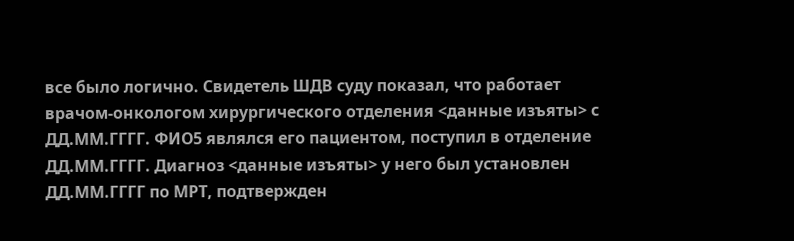все было логично. Свидетель ШДВ суду показал, что работает врачом-онкологом хирургического отделения <данные изъяты> с ДД.ММ.ГГГГ. ФИО5 являлся его пациентом, поступил в отделение ДД.ММ.ГГГГ. Диагноз <данные изъяты> у него был установлен ДД.ММ.ГГГГ по МРТ, подтвержден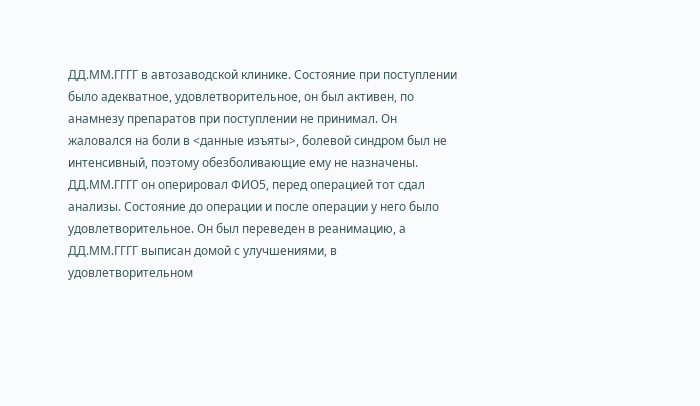ДД.ММ.ГГГГ в автозаводской клинике. Состояние при поступлении было адекватное, удовлетворительное, он был активен, по анамнезу препаратов при поступлении не принимал. Он жаловался на боли в <данные изъяты>, болевой синдром был не интенсивный, поэтому обезболивающие ему не назначены. ДД.ММ.ГГГГ он оперировал ФИО5, перед операцией тот сдал анализы. Состояние до операции и после операции у него было удовлетворительное. Он был переведен в реанимацию, а ДД.ММ.ГГГГ выписан домой с улучшениями, в удовлетворительном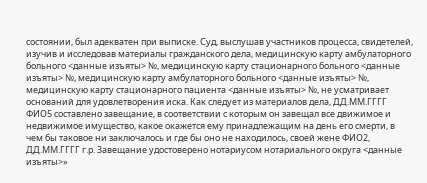состоянии, был адекватен при выписке. Суд, выслушав участников процесса, свидетелей, изучив и исследовав материалы гражданского дела, медицинскую карту амбулаторного больного <данные изъяты> №, медицинскую карту стационарного больного <данные изъяты> №, медицинскую карту амбулаторного больного <данные изъяты> №, медицинскую карту стационарного пациента <данные изъяты> №, не усматривает оснований для удовлетворения иска. Как следует из материалов дела, ДД.ММ.ГГГГ ФИО5 составлено завещание, в соответствии с которым он завещал все движимое и недвижимое имущество, какое окажется ему принадлежащим на день его смерти, в чем бы таковое ни заключалось и где бы оно не находилось, своей жене ФИО2, ДД.ММ.ГГГГ г.р. Завещание удостоверено нотариусом нотариального округа <данные изъяты>»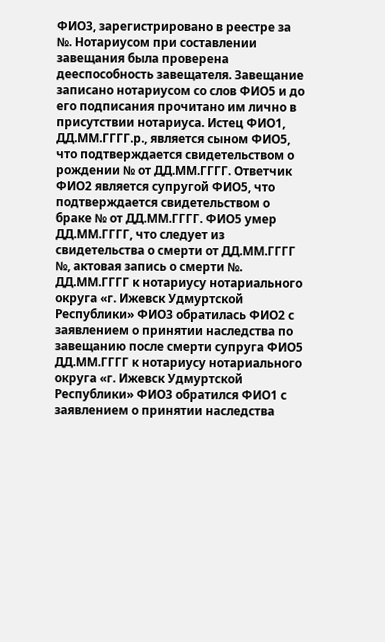ФИО3, зарегистрировано в реестре за №. Нотариусом при составлении завещания была проверена дееспособность завещателя. Завещание записано нотариусом со слов ФИО5 и до его подписания прочитано им лично в присутствии нотариуса. Истец ФИО1, ДД.ММ.ГГГГ.р., является сыном ФИО5, что подтверждается свидетельством о рождении № от ДД.ММ.ГГГГ. Ответчик ФИО2 является супругой ФИО5, что подтверждается свидетельством о браке № от ДД.ММ.ГГГГ. ФИО5 умер ДД.ММ.ГГГГ, что следует из свидетельства о смерти от ДД.ММ.ГГГГ №, актовая запись о смерти №. ДД.ММ.ГГГГ к нотариусу нотариального округа «г. Ижевск Удмуртской Республики» ФИО3 обратилась ФИО2 с заявлением о принятии наследства по завещанию после смерти супруга ФИО5 ДД.ММ.ГГГГ к нотариусу нотариального округа «г. Ижевск Удмуртской Республики» ФИО3 обратился ФИО1 с заявлением о принятии наследства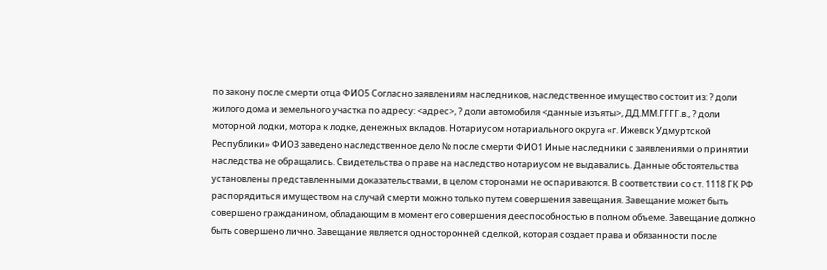по закону после смерти отца ФИО5 Согласно заявлениям наследников, наследственное имущество состоит из: ? доли жилого дома и земельного участка по адресу: <адрес>, ? доли автомобиля <данные изъяты>, ДД.ММ.ГГГГ.в., ? доли моторной лодки, мотора к лодке, денежных вкладов. Нотариусом нотариального округа «г. Ижевск Удмуртской Республики» ФИО3 заведено наследственное дело № после смерти ФИО1 Иные наследники с заявлениями о принятии наследства не обращались. Свидетельства о праве на наследство нотариусом не выдавались. Данные обстоятельства установлены представленными доказательствами, в целом сторонами не оспариваются. В соответствии со ст. 1118 ГК РФ распорядиться имуществом на случай смерти можно только путем совершения завещания. Завещание может быть совершено гражданином, обладающим в момент его совершения дееспособностью в полном объеме. Завещание должно быть совершено лично. Завещание является односторонней сделкой, которая создает права и обязанности после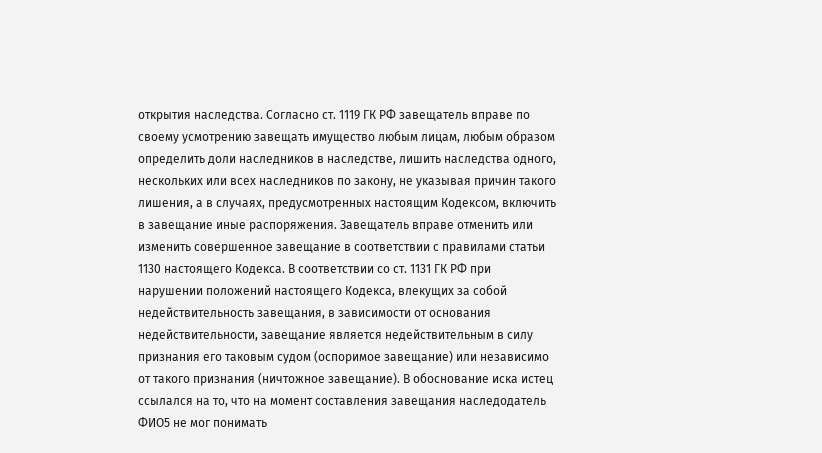открытия наследства. Согласно ст. 1119 ГК РФ завещатель вправе по своему усмотрению завещать имущество любым лицам, любым образом определить доли наследников в наследстве, лишить наследства одного, нескольких или всех наследников по закону, не указывая причин такого лишения, а в случаях, предусмотренных настоящим Кодексом, включить в завещание иные распоряжения. Завещатель вправе отменить или изменить совершенное завещание в соответствии с правилами статьи 1130 настоящего Кодекса. В соответствии со ст. 1131 ГК РФ при нарушении положений настоящего Кодекса, влекущих за собой недействительность завещания, в зависимости от основания недействительности, завещание является недействительным в силу признания его таковым судом (оспоримое завещание) или независимо от такого признания (ничтожное завещание). В обоснование иска истец ссылался на то, что на момент составления завещания наследодатель ФИО5 не мог понимать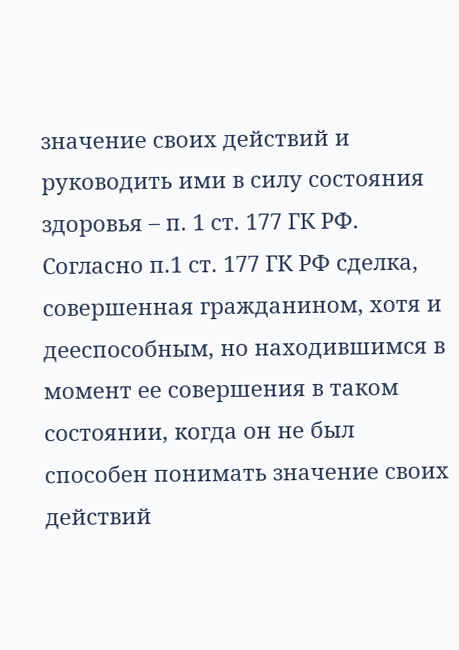значение своих действий и руководить ими в силу состояния здоровья – п. 1 ст. 177 ГК РФ. Согласно п.1 ст. 177 ГК РФ сделка, совершенная гражданином, хотя и дееспособным, но находившимся в момент ее совершения в таком состоянии, когда он не был способен понимать значение своих действий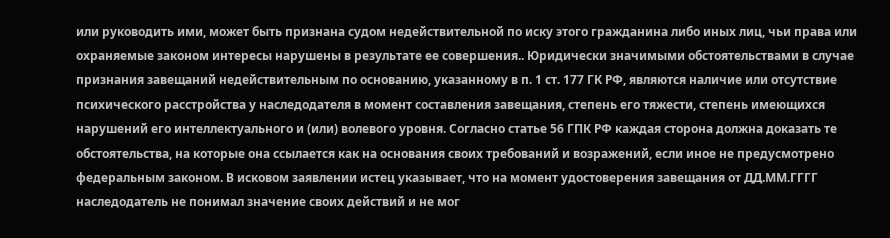или руководить ими, может быть признана судом недействительной по иску этого гражданина либо иных лиц, чьи права или охраняемые законом интересы нарушены в результате ее совершения.. Юридически значимыми обстоятельствами в случае признания завещаний недействительным по основанию, указанному в п. 1 ст. 177 ГК РФ, являются наличие или отсутствие психического расстройства у наследодателя в момент составления завещания, степень его тяжести, степень имеющихся нарушений его интеллектуального и (или) волевого уровня. Согласно статье 56 ГПК РФ каждая сторона должна доказать те обстоятельства, на которые она ссылается как на основания своих требований и возражений, если иное не предусмотрено федеральным законом. В исковом заявлении истец указывает, что на момент удостоверения завещания от ДД.ММ.ГГГГ наследодатель не понимал значение своих действий и не мог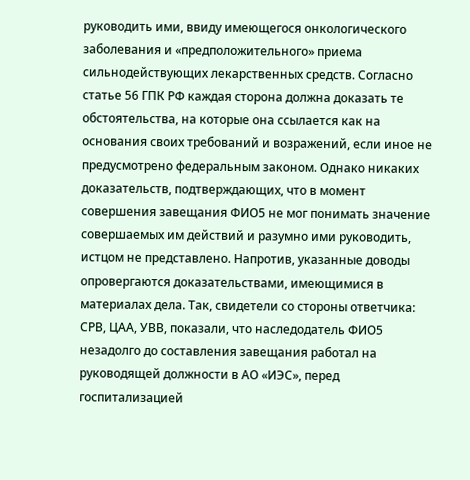руководить ими, ввиду имеющегося онкологического заболевания и «предположительного» приема сильнодействующих лекарственных средств. Согласно статье 56 ГПК РФ каждая сторона должна доказать те обстоятельства, на которые она ссылается как на основания своих требований и возражений, если иное не предусмотрено федеральным законом. Однако никаких доказательств, подтверждающих, что в момент совершения завещания ФИО5 не мог понимать значение совершаемых им действий и разумно ими руководить, истцом не представлено. Напротив, указанные доводы опровергаются доказательствами, имеющимися в материалах дела. Так, свидетели со стороны ответчика: СРВ, ЦАА, УВВ, показали, что наследодатель ФИО5 незадолго до составления завещания работал на руководящей должности в АО «ИЭС», перед госпитализацией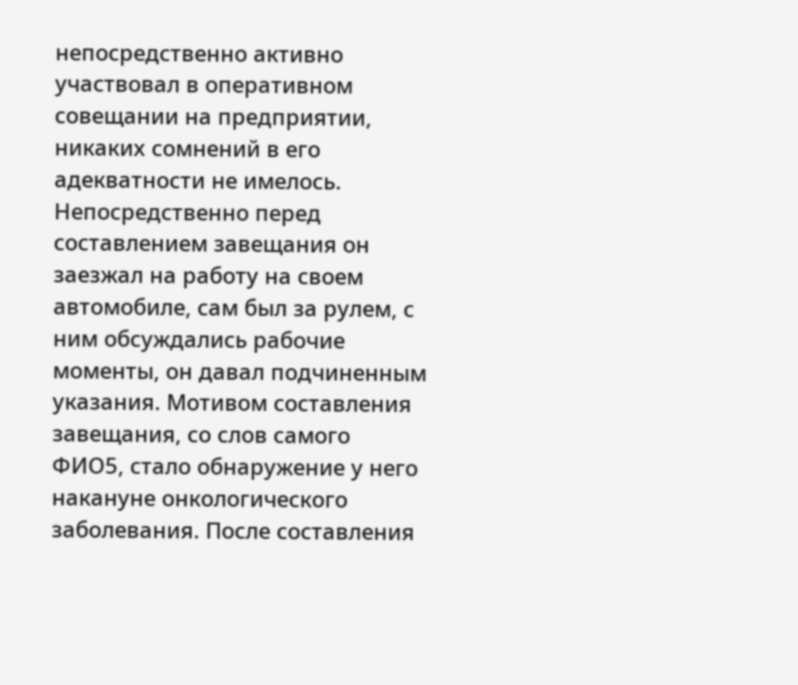непосредственно активно участвовал в оперативном совещании на предприятии, никаких сомнений в его адекватности не имелось. Непосредственно перед составлением завещания он заезжал на работу на своем автомобиле, сам был за рулем, с ним обсуждались рабочие моменты, он давал подчиненным указания. Мотивом составления завещания, со слов самого ФИО5, стало обнаружение у него накануне онкологического заболевания. После составления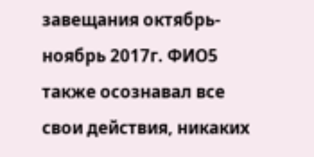завещания октябрь-ноябрь 2017г. ФИО5 также осознавал все свои действия, никаких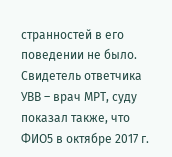странностей в его поведении не было. Свидетель ответчика УВВ – врач МРТ, суду показал также, что ФИО5 в октябре 2017 г.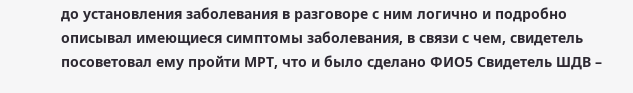до установления заболевания в разговоре с ним логично и подробно описывал имеющиеся симптомы заболевания, в связи с чем, свидетель посоветовал ему пройти МРТ, что и было сделано ФИО5 Свидетель ШДВ –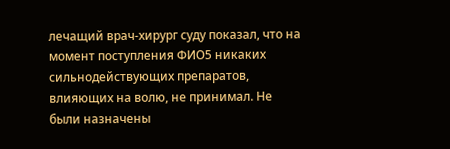лечащий врач-хирург суду показал, что на момент поступления ФИО5 никаких сильнодействующих препаратов, влияющих на волю, не принимал. Не были назначены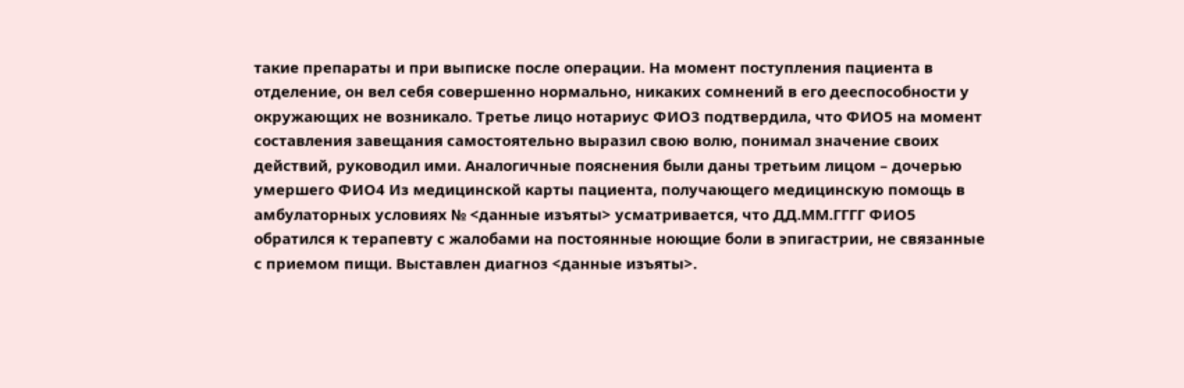такие препараты и при выписке после операции. На момент поступления пациента в отделение, он вел себя совершенно нормально, никаких сомнений в его дееспособности у окружающих не возникало. Третье лицо нотариус ФИО3 подтвердила, что ФИО5 на момент составления завещания самостоятельно выразил свою волю, понимал значение своих действий, руководил ими. Аналогичные пояснения были даны третьим лицом – дочерью умершего ФИО4 Из медицинской карты пациента, получающего медицинскую помощь в амбулаторных условиях № <данные изъяты> усматривается, что ДД.ММ.ГГГГ ФИО5 обратился к терапевту с жалобами на постоянные ноющие боли в эпигастрии, не связанные с приемом пищи. Выставлен диагноз <данные изъяты>.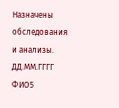Назначены обследования и анализы. ДД.ММ.ГГГГ ФИО5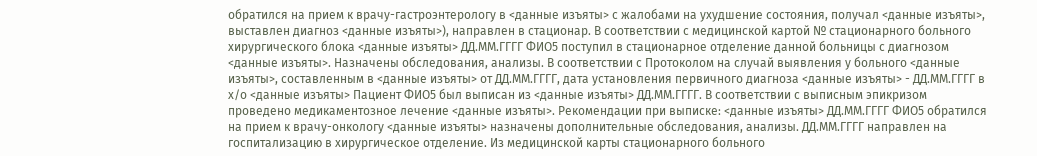обратился на прием к врачу-гастроэнтерологу в <данные изъяты> с жалобами на ухудшение состояния, получал <данные изъяты>, выставлен диагноз <данные изъяты>), направлен в стационар. В соответствии с медицинской картой № стационарного больного хирургического блока <данные изъяты> ДД.ММ.ГГГГ ФИО5 поступил в стационарное отделение данной больницы с диагнозом <данные изъяты>. Назначены обследования, анализы. В соответствии с Протоколом на случай выявления у больного <данные изъяты>, составленным в <данные изъяты> от ДД.ММ.ГГГГ, дата установления первичного диагноза <данные изъяты> - ДД.ММ.ГГГГ в х/о <данные изъяты> Пациент ФИО5 был выписан из <данные изъяты> ДД.ММ.ГГГГ. В соответствии с выписным эпикризом проведено медикаментозное лечение <данные изъяты>. Рекомендации при выписке: <данные изъяты> ДД.ММ.ГГГГ ФИО5 обратился на прием к врачу-онкологу <данные изъяты> назначены дополнительные обследования, анализы. ДД.ММ.ГГГГ направлен на госпитализацию в хирургическое отделение. Из медицинской карты стационарного больного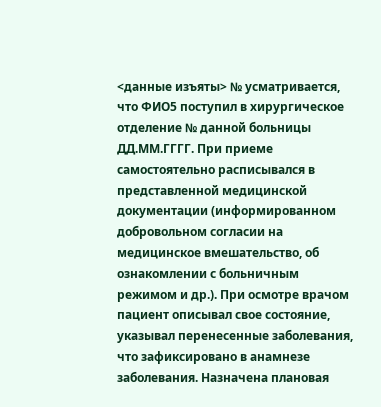<данные изъяты> № усматривается, что ФИО5 поступил в хирургическое отделение № данной больницы ДД.ММ.ГГГГ. При приеме самостоятельно расписывался в представленной медицинской документации (информированном добровольном согласии на медицинское вмешательство, об ознакомлении с больничным режимом и др.). При осмотре врачом пациент описывал свое состояние, указывал перенесенные заболевания, что зафиксировано в анамнезе заболевания. Назначена плановая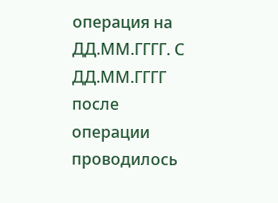операция на ДД.ММ.ГГГГ. С ДД.ММ.ГГГГ после операции проводилось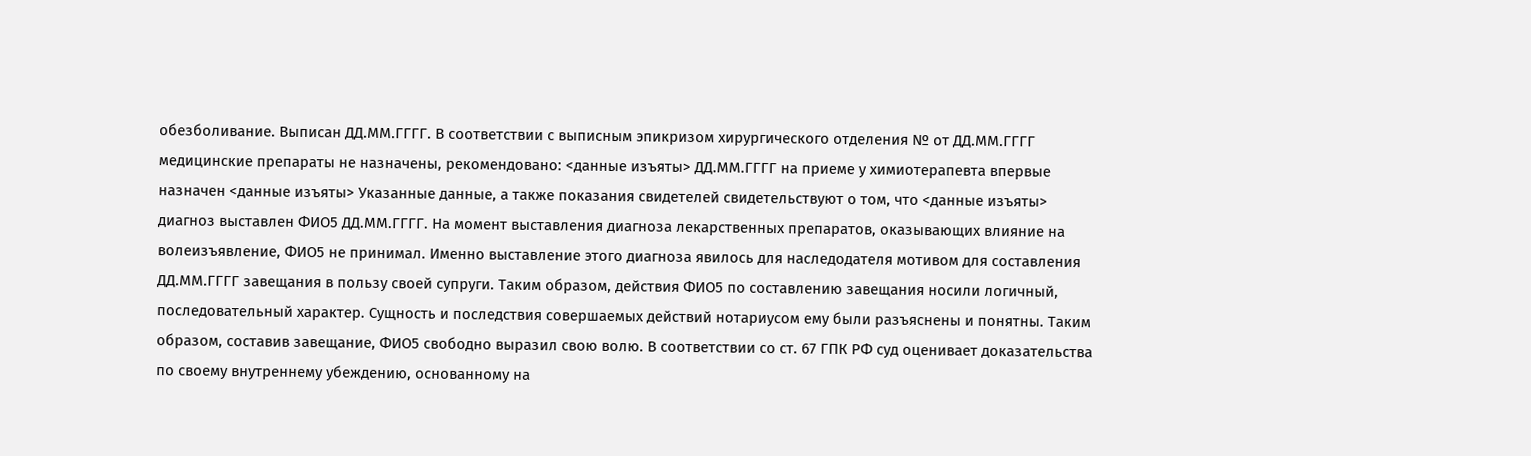обезболивание. Выписан ДД.ММ.ГГГГ. В соответствии с выписным эпикризом хирургического отделения № от ДД.ММ.ГГГГ медицинские препараты не назначены, рекомендовано: <данные изъяты> ДД.ММ.ГГГГ на приеме у химиотерапевта впервые назначен <данные изъяты> Указанные данные, а также показания свидетелей свидетельствуют о том, что <данные изъяты> диагноз выставлен ФИО5 ДД.ММ.ГГГГ. На момент выставления диагноза лекарственных препаратов, оказывающих влияние на волеизъявление, ФИО5 не принимал. Именно выставление этого диагноза явилось для наследодателя мотивом для составления ДД.ММ.ГГГГ завещания в пользу своей супруги. Таким образом, действия ФИО5 по составлению завещания носили логичный, последовательный характер. Сущность и последствия совершаемых действий нотариусом ему были разъяснены и понятны. Таким образом, составив завещание, ФИО5 свободно выразил свою волю. В соответствии со ст. 67 ГПК РФ суд оценивает доказательства по своему внутреннему убеждению, основанному на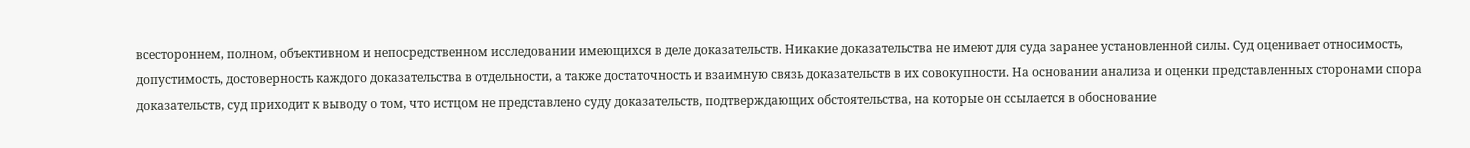всестороннем, полном, объективном и непосредственном исследовании имеющихся в деле доказательств. Никакие доказательства не имеют для суда заранее установленной силы. Суд оценивает относимость, допустимость, достоверность каждого доказательства в отдельности, а также достаточность и взаимную связь доказательств в их совокупности. На основании анализа и оценки представленных сторонами спора доказательств, суд приходит к выводу о том, что истцом не представлено суду доказательств, подтверждающих обстоятельства, на которые он ссылается в обоснование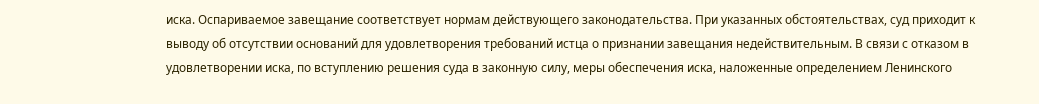иска. Оспариваемое завещание соответствует нормам действующего законодательства. При указанных обстоятельствах, суд приходит к выводу об отсутствии оснований для удовлетворения требований истца о признании завещания недействительным. В связи с отказом в удовлетворении иска, по вступлению решения суда в законную силу, меры обеспечения иска, наложенные определением Ленинского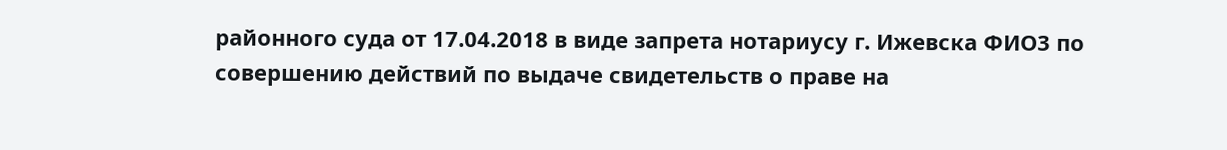районного суда от 17.04.2018 в виде запрета нотариусу г. Ижевска ФИО3 по совершению действий по выдаче свидетельств о праве на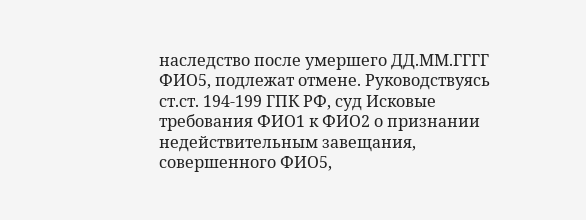наследство после умершего ДД.ММ.ГГГГ ФИО5, подлежат отмене. Руководствуясь ст.ст. 194-199 ГПК РФ, суд Исковые требования ФИО1 к ФИО2 о признании недействительным завещания, совершенного ФИО5,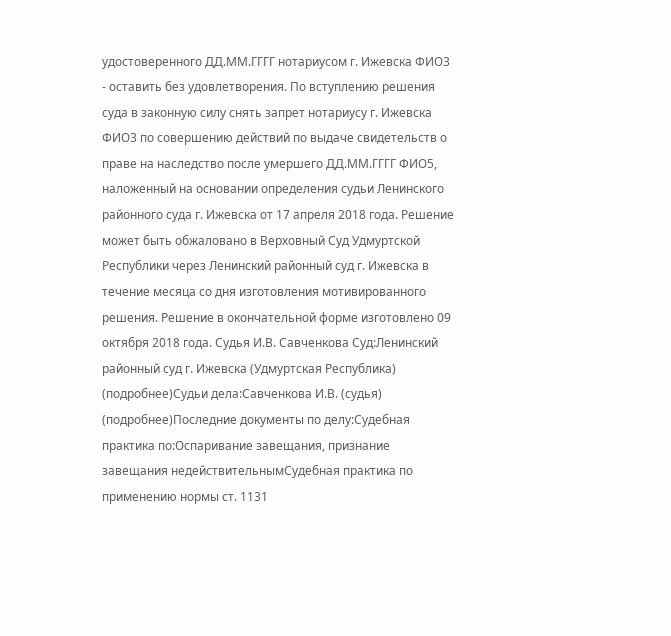удостоверенного ДД.ММ.ГГГГ нотариусом г. Ижевска ФИО3 - оставить без удовлетворения. По вступлению решения суда в законную силу снять запрет нотариусу г. Ижевска ФИО3 по совершению действий по выдаче свидетельств о праве на наследство после умершего ДД.ММ.ГГГГ ФИО5, наложенный на основании определения судьи Ленинского районного суда г. Ижевска от 17 апреля 2018 года. Решение может быть обжаловано в Верховный Суд Удмуртской Республики через Ленинский районный суд г. Ижевска в течение месяца со дня изготовления мотивированного решения. Решение в окончательной форме изготовлено 09 октября 2018 года. Судья И.В. Савченкова Суд:Ленинский районный суд г. Ижевска (Удмуртская Республика) (подробнее)Судьи дела:Савченкова И.В. (судья) (подробнее)Последние документы по делу:Судебная практика по:Оспаривание завещания, признание завещания недействительнымСудебная практика по применению нормы ст. 1131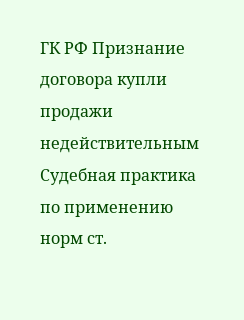ГК РФ Признание договора купли продажи недействительным Судебная практика по применению норм ст.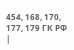454, 168, 170, 177, 179 ГК РФ
|